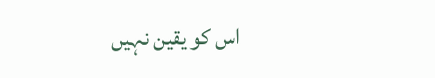اس کو یقین نہیں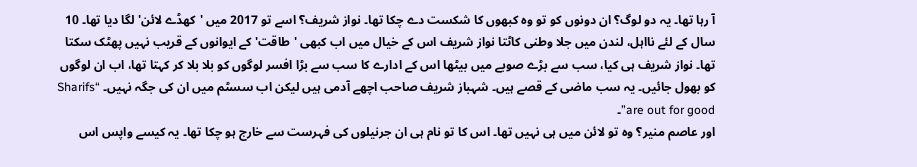آ رہا تھا۔ یہ دو لوگ؟ ان دونوں کو تو وہ کبھوں کا شکست دے چکا تھا۔ نواز شریف؟ اسے تو 2017 میں 'کھڈے لائن' لگا دیا تھا۔ 10 سال کے لئے نااہل، لندن میں جلا وطنی کاٹتا نواز شریف اس کے خیال میں اب کبھی 'طاقت' کے ایوانوں کے قریب نہیں پھٹک سکتا تھا۔ نواز شریف ہی کیا، سب سے بڑے صوبے میں بیٹھا اس کے ادارے کا سب سے بڑا افسر لوگوں کو بلا بلا کر کہتا تھا، اب ان لوگوں کو بھول جائیں۔ یہ سب ماضی کے قصے ہیں۔ شہباز شریف صاحب اچھے آدمی ہیں لیکن اب سسٹم میں ان کی جگہ نہیں۔ “Sharifs are out for good”۔
اور عاصم منیر؟ وہ تو لائن میں ہی نہیں تھا۔ اس کا تو نام ہی ان جرنیلوں کی فہرست سے خارج ہو چکا تھا۔ یہ کیسے واپس اس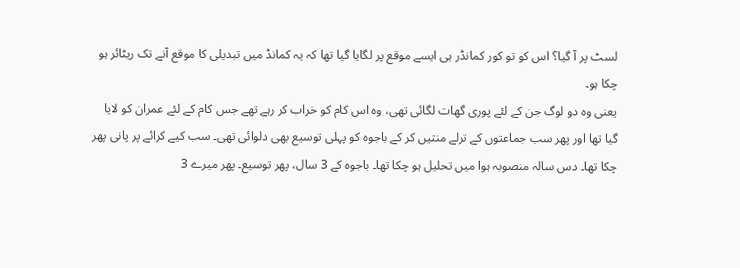لسٹ پر آ گیا؟ اس کو تو کور کمانڈر ہی ایسے موقع پر لگایا گیا تھا کہ یہ کمانڈ میں تبدیلی کا موقع آنے تک ریٹائر ہو چکا ہو۔
یعنی وہ دو لوگ جن کے لئے پوری گھات لگائی تھی، وہ اس کام کو خراب کر رہے تھے جس کام کے لئے عمران کو لایا گیا تھا اور پھر سب جماعتوں کے ترلے منتیں کر کے باجوہ کو پہلی توسیع بھی دلوائی تھی۔ سب کیے کرائے پر پانی پھر چکا تھا۔ دس سالہ منصوبہ ہوا میں تحلیل ہو چکا تھا۔ باجوہ کے 3 سال، پھر توسیع۔ پھر میرے 3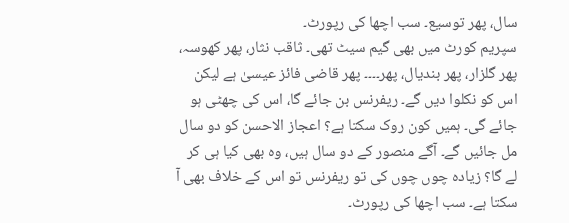سال، پھر توسیع۔ سب اچھا کی رپورٹ۔
سپریم کورٹ میں بھی گیم سیٹ تھی۔ ثاقب نثار، پھر کھوسہ، پھر گلزار، پھر بندیال، پھر۔۔۔۔ پھر قاضی فائز عیسیٰ ہے لیکن اس کو نکلوا دیں گے۔ ریفرنس بن جائے گا، اس کی چھٹی ہو جائے گی۔ ہمیں کون روک سکتا ہے؟ اعجاز الاحسن کو دو سال مل جائیں گے۔ آگے منصور کے دو سال ہیں، وہ بھی کیا ہی کر لے گا؟ زیادہ چوں چوں کی تو ریفرنس تو اس کے خلاف بھی آ سکتا ہے۔ سب اچھا کی رپورٹ۔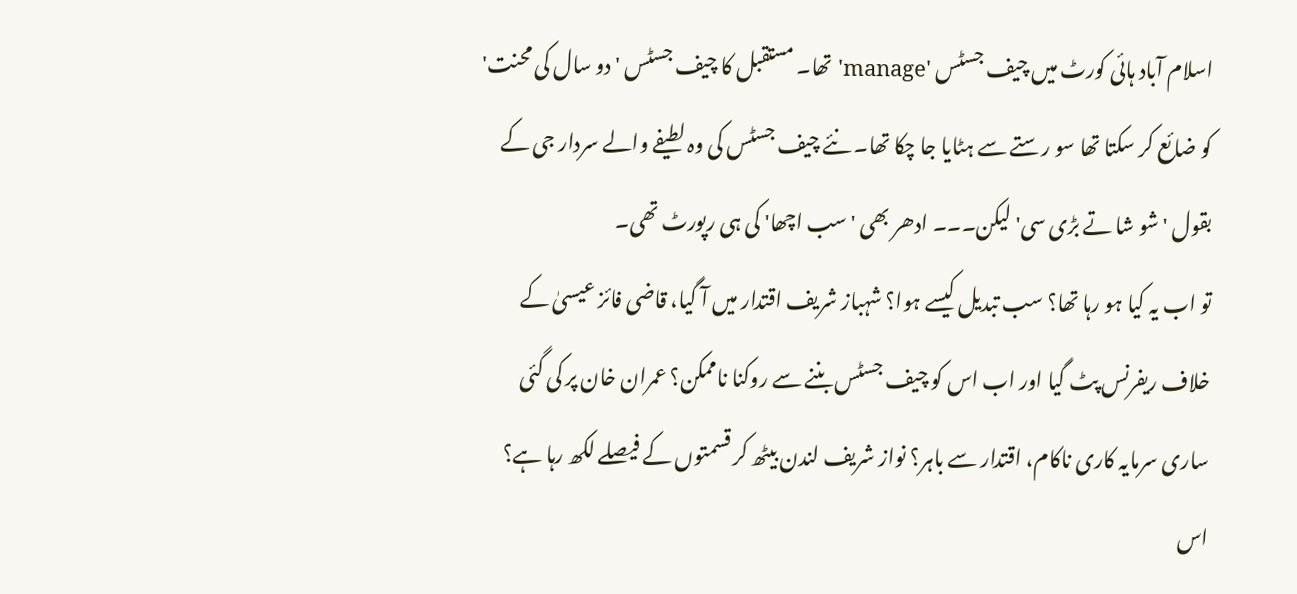اسلام آباد ہائی کورٹ میں چیف جسٹس 'manage' تھا۔ مستقبل کا چیف جسٹس 'دو سال کی محنت' کو ضائع کر سکتا تھا سو رستے سے ہٹایا جا چکا تھا۔ نئے چیف جسٹس کی وہ لطیفے والے سردار جی کے بقول 'شو شا تے بڑی سی' لیکن۔۔۔ ادھر بھی 'سب اچھا' کی ہی رپورٹ تھی۔
تو اب یہ کیا ہو رہا تھا؟ سب تبدیل کیسے ہوا؟ شہباز شریف اقتدار میں آ گیا، قاضی فائز عیسیٰ کے خلاف ریفرنس پٹ گیا اور اب اس کو چیف جسٹس بننے سے روکنا ناممکن؟ عمران خان پر کی گئی ساری سرمایہ کاری ناکام، اقتدار سے باہر؟ نواز شریف لندن بیٹھ کر قسمتوں کے فیصلے لکھ رہا ہے؟
اس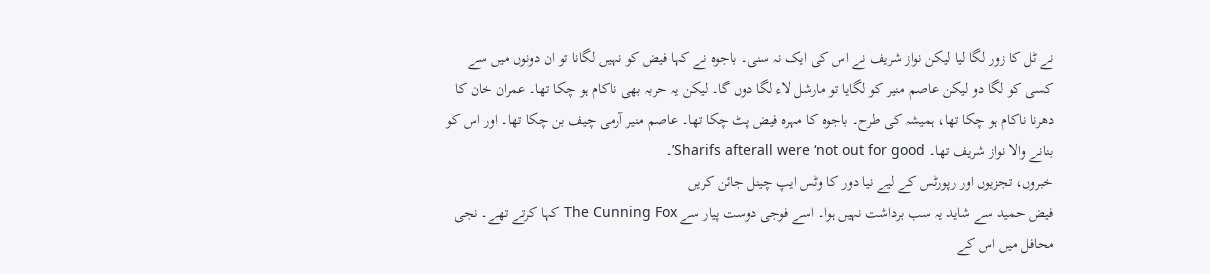نے ٹل کا زور لگا لیا لیکن نواز شریف نے اس کی ایک نہ سنی۔ باجوہ نے کہا فیض کو نہیں لگانا تو ان دونوں میں سے کسی کو لگا دو لیکن عاصم منیر کو لگایا تو مارشل لاء لگا دوں گا۔ لیکن یہ حربہ بھی ناکام ہو چکا تھا۔ عمران خان کا دھرنا ناکام ہو چکا تھا، ہمیشہ کی طرح۔ باجوہ کا مہرہ فیض پٹ چکا تھا۔ عاصم منیر آرمی چیف بن چکا تھا۔ اور اس کو بنانے والا نواز شریف تھا۔ Sharifs afterall were ‘not out for good’۔
خبروں، تجزیوں اور رپورٹس کے لیے نیا دور کا وٹس ایپ چینل جائن کریں
فیض حمید سے شاید یہ سب برداشت نہیں ہوا۔ اسے فوجی دوست پیار سے The Cunning Fox کہا کرتے تھے۔ نجی محافل میں اس کے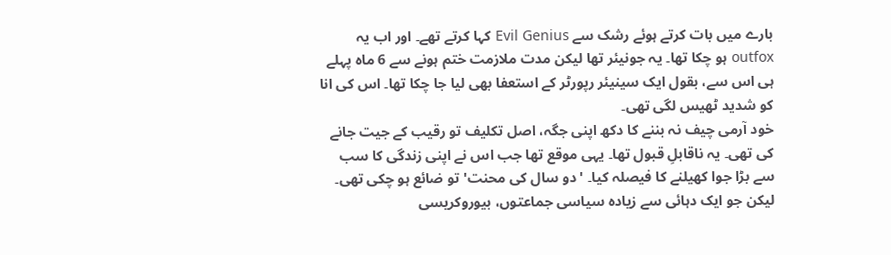بارے میں بات کرتے ہوئے رشک سے Evil Genius کہا کرتے تھے۔ اور اب یہ outfox ہو چکا تھا۔ یہ جونیئر تھا لیکن مدت ملازمت ختم ہونے سے 6 ماہ پہلے ہی اس سے، بقول ایک سینیئر رپورٹر کے استعفا بھی لیا جا چکا تھا۔ اس کی انا کو شدید ٹھیس لگی تھی۔
خود آرمی چیف نہ بننے کا دکھ اپنی جگہ، اصل تکلیف تو رقیب کے جیت جانے کی تھی۔ یہ ناقابلِ قبول تھا۔ یہی موقع تھا جب اس نے اپنی زندگی کا سب سے بڑا جوا کھیلنے کا فیصلہ کیا۔ 'دو سال کی محنت' تو ضائع ہو چکی تھی۔ لیکن جو ایک دہائی سے زیادہ سیاسی جماعتوں، بیوروکریسی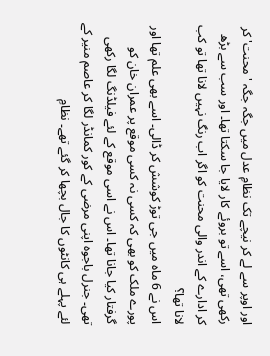اور اوپر سے لے کر نیچے تک نظامِ عدل میں جگہ جگہ 'محنت' کر رکھی تھی، اسے تو بروئے کار لایا جا سکتا تھا۔ اور سب سے بڑھ کر ادارے کے اندر والی محنت کو اگر اب رنگ نہیں لانا تھا تو کب لانا تھا؟
اس نے 6 ماہ میں جی توڑ کوشش کر ڈالی۔ اسے بھی علم تھا اور پورے ملک کو بھی کہ کسی نہ کسی موقع پر عمران خان کو گرفتار کیا جانا تھا۔ اس نے اسی موقع کے لئے فیلڈنگ لگا رکھی تھی۔ جنرل باجوہ اپنی مرضی کے کور کمانڈر لگا کر عاصم منیر کے لئے پہلے ہی کانٹوں کا جال بچھا کر گئے تھے۔ نظامِ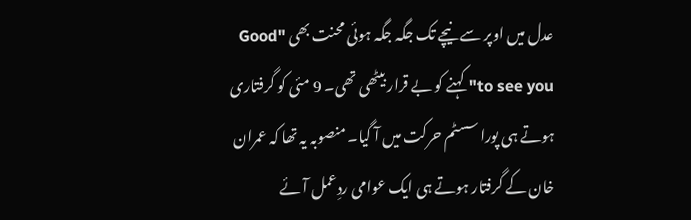عدل میں اوپر سے نیچے تک جگہ جگہ ہوئی محنت بھی "Good to see you" کہنے کو بے قرار بیٹھی تھی۔ 9 مئی کو گرفتاری ہوتے ہی پورا سسٹم حرکت میں آ گیا۔ منصوبہ یہ تھا کہ عمران خان کے گرفتار ہوتے ہی ایک عوامی ردِعمل آئے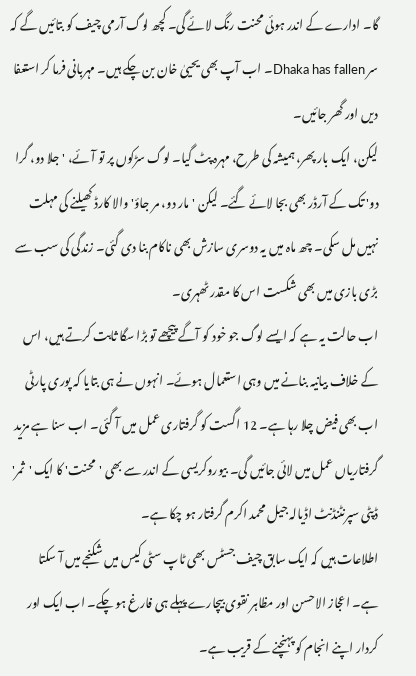گا۔ ادارے کے اندر ہوئی محنت رنگ لائے گی۔ کچھ لوگ آرمی چیف کو بتائیں گے کہ سر Dhaka has fallen۔ اب آپ بھی یحییٰ خان بن چکے ہیں۔ مہربانی فرما کر استعفا دیں اور گھر جائیں۔
لیکن، ایک بار پھر، ہمیشہ کی طرح، مہرہ پٹ گیا۔ لوگ سڑکوں پر تو آئے، 'جلا دو، گرا دو' تک کے آرڈر بھی بجا لائے گئے۔ لیکن 'مار دو، مر جاؤ' والا کارڈ کھیلنے کی مہلت نہیں مل سکی۔ چھ ماہ میں یہ دوسری سازش بھی ناکام بنا دی گئی۔ زندگی کی سب سے بڑی بازی میں بھی شکست اس کا مقدر ٹھہری۔
اب حالت یہ ہے کہ ایسے لوگ جو خود کو آگے پیچھے تو بڑا سگا ثابت کرتے ہیں، اس کے خلاف بیانیہ بنانے میں وہی استعمال ہوئے۔ انہوں نے ہی بتایا کہ پوری پارٹی اب بھی فیض چلا رہا ہے۔ 12 اگست کو گرفتاری عمل میں آ گئی۔ اب سنا ہے مزید گرفتاریاں عمل میں لائی جائیں گی۔ بیوروکریسی کے اندر سے بھی 'محنت' کا ایک 'ثمر' ڈپٹی سپرنٹنڈنٹ اڈیالہ جیل محمد اکرم گرفتار ہو چکا ہے۔
اطلاعات ہیں کہ ایک سابق چیف جسٹس بھی ٹاپ سٹی کیس میں شکنجے میں آ سکتا ہے۔ اعجاز الاحسن اور مظاہر نقوی بیچارے پہلے ہی فارغ ہو چکے۔ اب ایک اور کردار اپنے انجام کو پہنچنے کے قریب ہے۔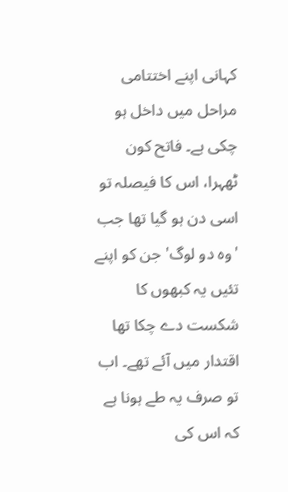کہانی اپنے اختتامی مراحل میں داخل ہو چکی ہے۔ فاتح کون ٹھہرا، اس کا فیصلہ تو اسی دن ہو گیا تھا جب 'وہ دو لوگ' جن کو اپنے تئیں یہ کبھوں کا شکست دے چکا تھا اقتدار میں آئے تھے۔ اب تو صرف یہ طے ہونا ہے کہ اس کی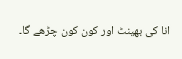انا کی بھینٹ اور کون کون چڑھے گا۔